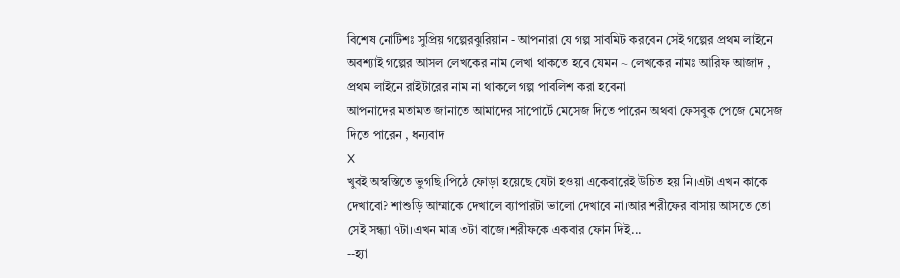বিশেষ নোটিশঃ সুপ্রিয় গল্পেরঝুরিয়ান - আপনারা যে গল্প সাবমিট করবেন সেই গল্পের প্রথম লাইনে অবশ্যাই গল্পের আসল লেখকের নাম লেখা থাকতে হবে যেমন ~ লেখকের নামঃ আরিফ আজাদ , প্রথম লাইনে রাইটারের নাম না থাকলে গল্প পাবলিশ করা হবেনা
আপনাদের মতামত জানাতে আমাদের সাপোর্টে মেসেজ দিতে পারেন অথবা ফেসবুক পেজে মেসেজ দিতে পারেন , ধন্যবাদ
X
খুবই অস্বস্তিতে ভুগছি।পিঠে ফোড়া হয়েছে যেটা হওয়া একেবারেই উচিত হয় নি।এটা এখন কাকে দেখাবো? শাশুড়ি আম্মাকে দেখালে ব্যাপারটা ভালো দেখাবে না।আর শরীফের বাসায় আসতে তো সেই সন্ধ্যা ৭টা।এখন মাত্র ৩টা বাজে।শরীফকে একবার ফোন দিই...
--হ্যা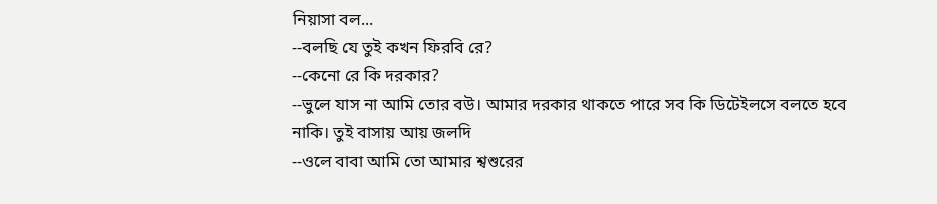নিয়াসা বল...
--বলছি যে তুই কখন ফিরবি রে?
--কেনো রে কি দরকার?
--ভুলে যাস না আমি তোর বউ। আমার দরকার থাকতে পারে সব কি ডিটেইলসে বলতে হবে নাকি। তুই বাসায় আয় জলদি
--ওলে বাবা আমি তো আমার শ্বশুরের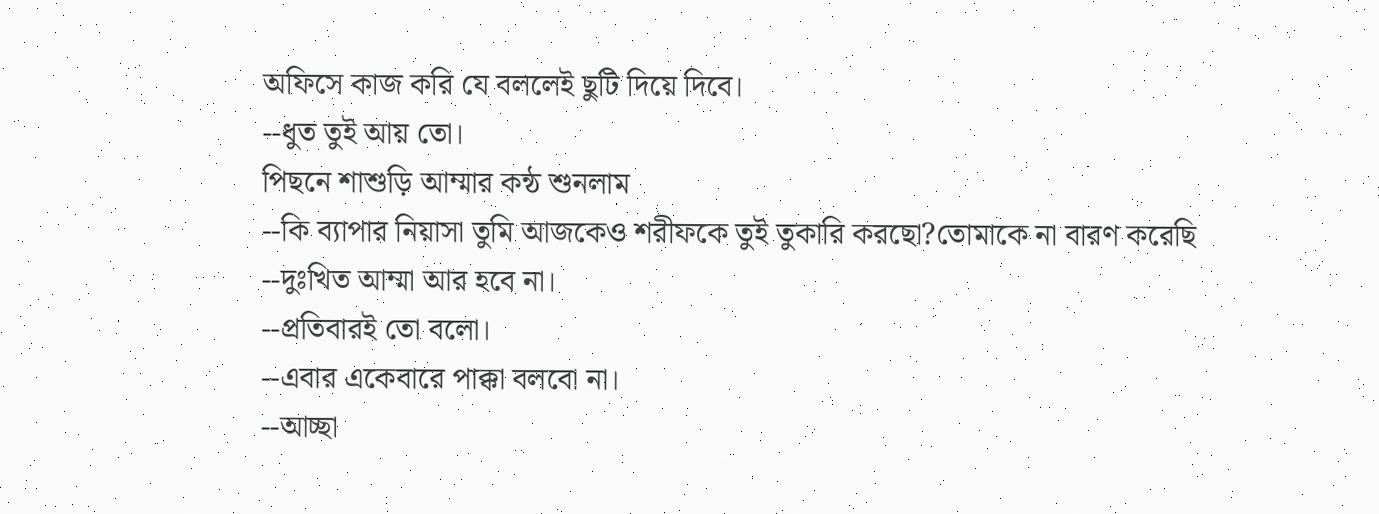অফিসে কাজ করি যে বললেই ছুটি দিয়ে দিবে।
--ধুত তুই আয় তো।
পিছনে শাশুড়ি আম্মার কন্ঠ শুনলাম
--কি ব্যাপার নিয়াসা তুমি আজকেও শরীফকে তুই তুকারি করছো?তোমাকে না বারণ করেছি
--দুঃখিত আম্মা আর হবে না।
--প্রতিবারই তো বলো।
--এবার একেবারে পাক্কা বলবো না।
--আচ্ছা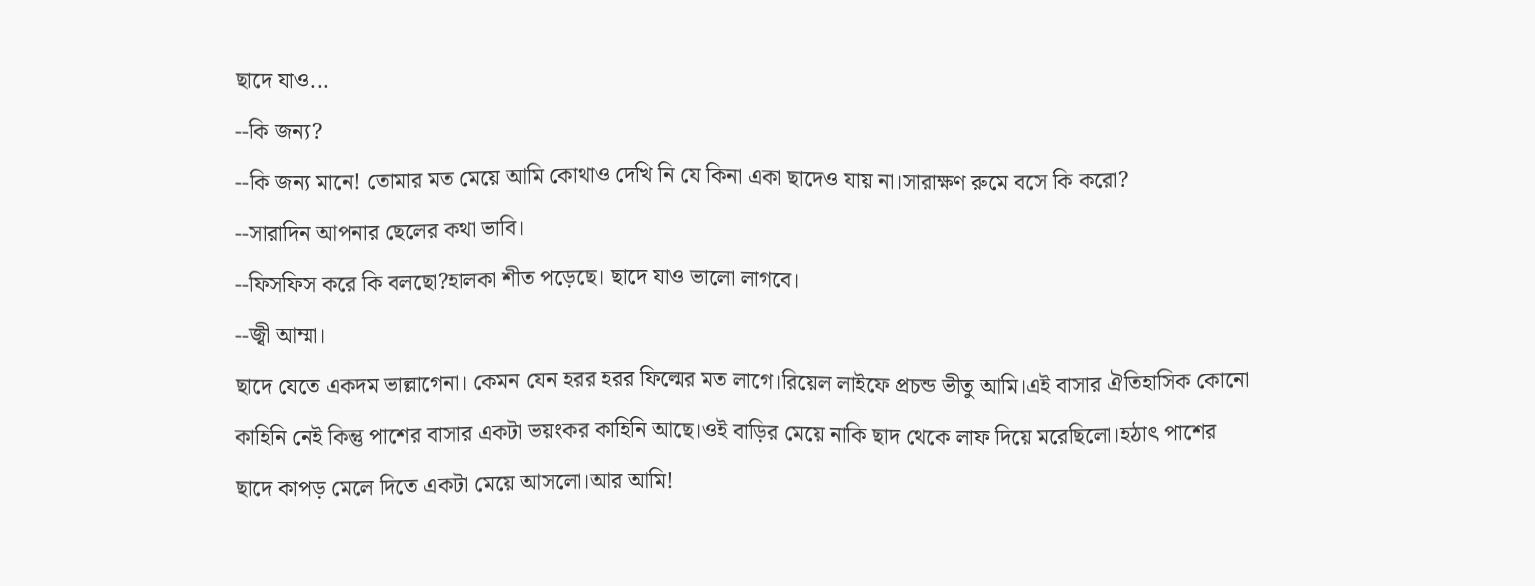ছাদে যাও...
--কি জন্য?
--কি জন্য মানে! তোমার মত মেয়ে আমি কোথাও দেখি নি যে কিনা একা ছাদেও যায় না।সারাক্ষণ রুমে বসে কি করো?
--সারাদিন আপনার ছেলের কথা ভাবি।
--ফিসফিস করে কি বলছো?হালকা শীত পড়েছে। ছাদে যাও ভালো লাগবে।
--জ্বী আম্মা।
ছাদে যেতে একদম ভাল্লাগেনা। কেমন যেন হরর হরর ফিল্মের মত লাগে।রিয়েল লাইফে প্রচন্ড ভীতু আমি।এই বাসার ঐতিহাসিক কোনো কাহিনি নেই কিন্তু পাশের বাসার একটা ভয়ংকর কাহিনি আছে।ওই বাড়ির মেয়ে নাকি ছাদ থেকে লাফ দিয়ে মরেছিলো।হঠাৎ পাশের ছাদে কাপড় মেলে দিতে একটা মেয়ে আসলো।আর আমি!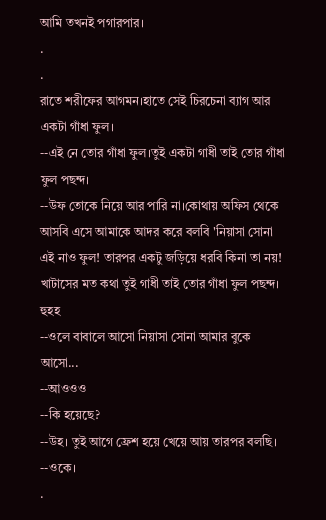আমি তখনই পগারপার।
.
.
রাতে শরীফের আগমন।হাতে সেই চিরচেনা ব্যাগ আর একটা গাঁধা ফুল।
--এই নে তোর গাঁধা ফুল।তুই একটা গাধী তাই তোর গাঁধা ফুল পছন্দ।
--উফ তোকে নিয়ে আর পারি না।কোথায় অফিস থেকে আসবি এসে আমাকে আদর করে বলবি 'নিয়াসা সোনা এই নাও ফুল! তারপর একটু জড়িয়ে ধরবি কিনা তা নয়! খাটাসের মত কথা তুই গাধী তাই তোর গাঁধা ফুল পছন্দ। হুহহ
--ওলে বাবালে আসো নিয়াসা সোনা আমার বুকে আসো...
--আওওও
--কি হয়েছে?
--উহ। তুই আগে ফ্রেশ হয়ে খেয়ে আয় তারপর বলছি।
--ওকে।
.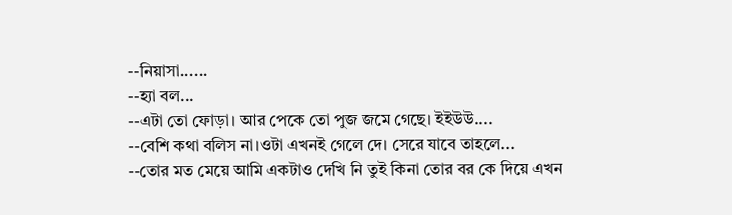--নিয়াসা......
--হ্যা বল...
--এটা তো ফোড়া। আর পেকে তো পুজ জমে গেছে। ইইউউ....
--বেশি কথা বলিস না।ওটা এখনই গেলে দে। সেরে যাবে তাহলে...
--তোর মত মেয়ে আমি একটাও দেখি নি তুই কিনা তোর বর কে দিয়ে এখন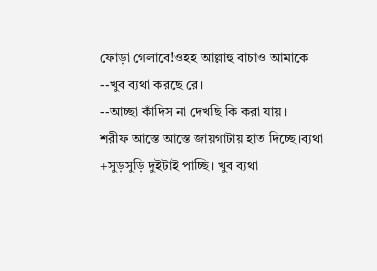ফোড়া গেলাবে!ওহহ আল্লাহু বাচাও আমাকে
--খুব ব্যথা করছে রে।
--আচ্ছা কাঁদিস না দেখছি কি করা যায়।
শরীফ আস্তে আস্তে জায়গাটায় হাত দিচ্ছে।ব্যথা +সুড়সুড়ি দুইটাই পাচ্ছি। খুব ব্যথা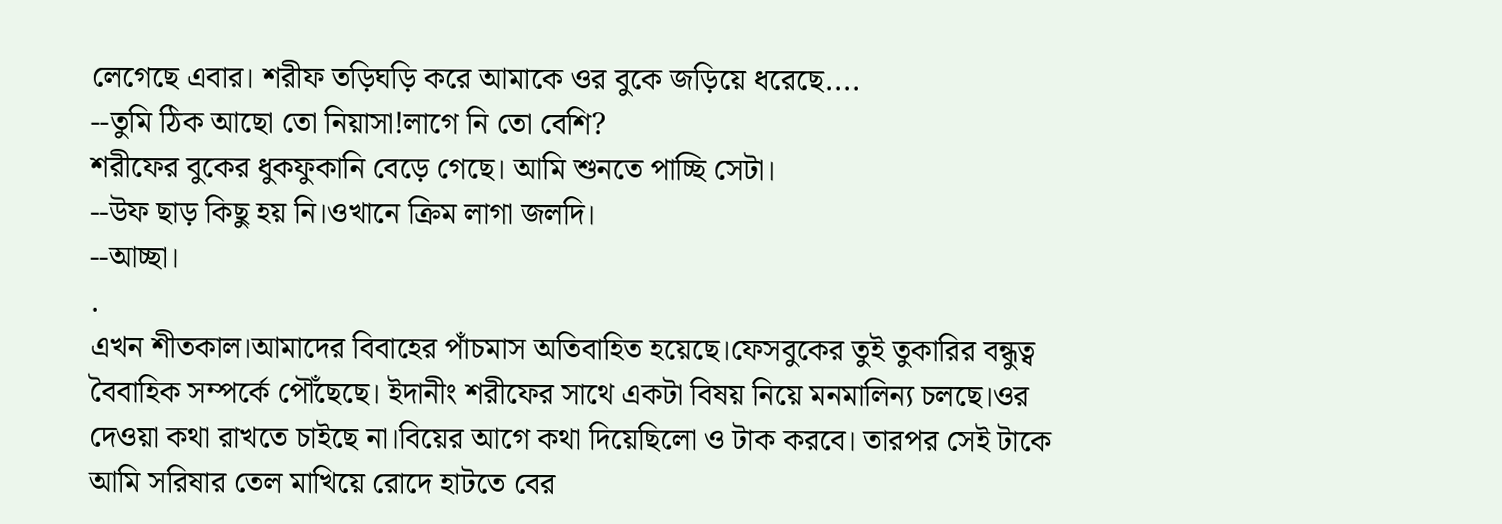লেগেছে এবার। শরীফ তড়িঘড়ি করে আমাকে ওর বুকে জড়িয়ে ধরেছে....
--তুমি ঠিক আছো তো নিয়াসা!লাগে নি তো বেশি?
শরীফের বুকের ধুকফুকানি বেড়ে গেছে। আমি শুনতে পাচ্ছি সেটা।
--উফ ছাড় কিছু হয় নি।ওখানে ক্রিম লাগা জলদি।
--আচ্ছা।
.
এখন শীতকাল।আমাদের বিবাহের পাঁচমাস অতিবাহিত হয়েছে।ফেসবুকের তুই তুকারির বন্ধুত্ব বৈবাহিক সম্পর্কে পৌঁছেছে। ইদানীং শরীফের সাথে একটা বিষয় নিয়ে মনমালিন্য চলছে।ওর দেওয়া কথা রাখতে চাইছে না।বিয়ের আগে কথা দিয়েছিলো ও টাক করবে। তারপর সেই টাকে আমি সরিষার তেল মাখিয়ে রোদে হাটতে বের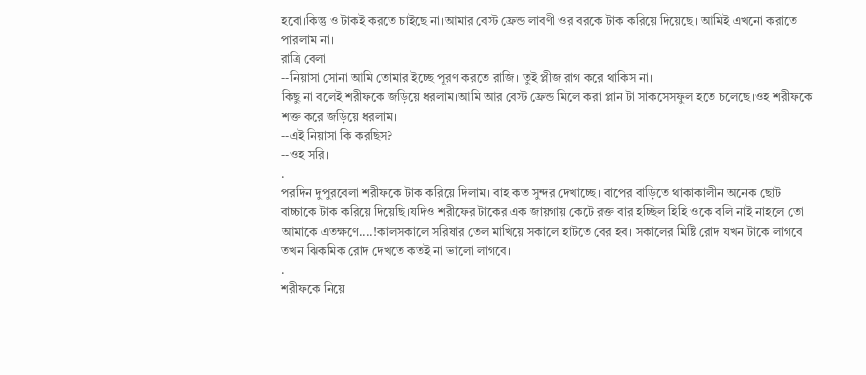হবো।কিন্তু ও টাকই করতে চাইছে না।আমার বেস্ট ফ্রেন্ড লাবণী ওর বরকে টাক করিয়ে দিয়েছে। আমিই এখনো করাতে পারলাম না।
রাত্রি বেলা
--নিয়াসা সোনা আমি তোমার ইচ্ছে পূরণ করতে রাজি। তুই প্লীজ রাগ করে থাকিস না।
কিছু না বলেই শরীফকে জড়িয়ে ধরলাম।আমি আর বেস্ট ফ্রেন্ড মিলে করা প্লান টা সাকসেসফুল হতে চলেছে।ওহ শরীফকে শক্ত করে জড়িয়ে ধরলাম।
--এই নিয়াসা কি করছিস?
--ওহ সরি।
.
পরদিন দুপুরবেলা শরীফকে টাক করিয়ে দিলাম। বাহ কত সুন্দর দেখাচ্ছে। বাপের বাড়িতে থাকাকালীন অনেক ছোট বাচ্চাকে টাক করিয়ে দিয়েছি।যদিও শরীফের টাকের এক জায়গায় কেটে রক্ত বার হচ্ছিল হিহি ওকে বলি নাই নাহলে তো আমাকে এতক্ষণে....!কালসকালে সরিষার তেল মাখিয়ে সকালে হাটতে বের হব। সকালের মিষ্টি রোদ যখন টাকে লাগবে তখন ঝিকমিক রোদ দেখতে কতই না ভালো লাগবে।
.
শরীফকে নিয়ে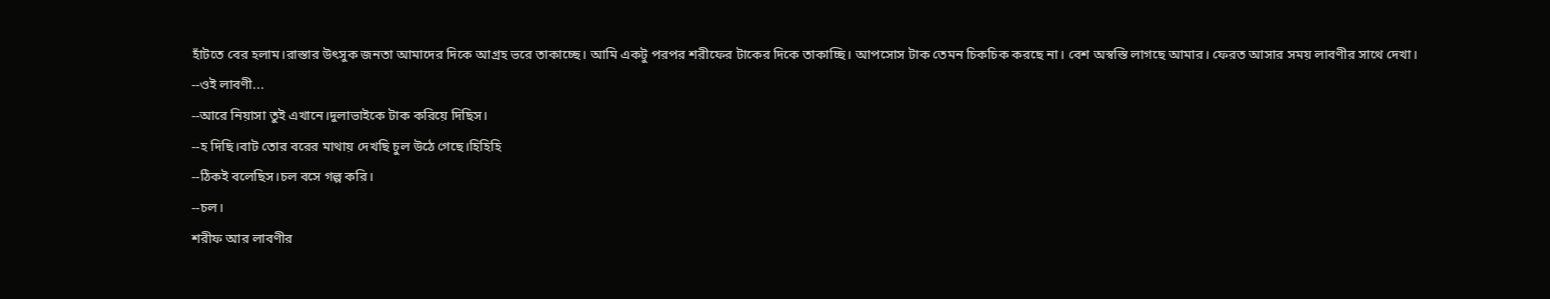হাঁটতে বের হলাম।রাস্তার উৎসুক জনতা আমাদের দিকে আগ্রহ ভরে তাকাচ্ছে। আমি একটু পরপর শরীফের টাকের দিকে তাকাচ্ছি। আপসোস টাক তেমন চিকচিক করছে না। বেশ অস্বস্তি লাগছে আমার। ফেরত আসার সময় লাবণীর সাথে দেখা।
--ওই লাবণী...
--আরে নিয়াসা তুই এখানে।দুলাভাইকে টাক করিয়ে দিছিস।
--হ দিছি।বাট তোর বরের মাথায় দেখছি চুল উঠে গেছে।হিহিহি
--ঠিকই বলেছিস।চল বসে গল্প করি।
--চল।
শরীফ আর লাবণীর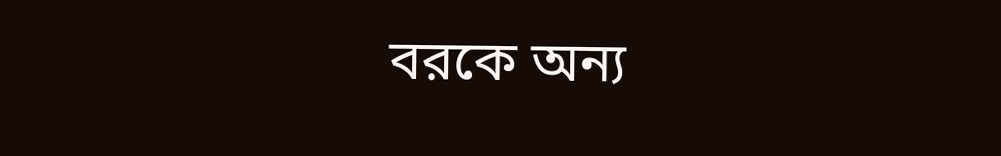বরকে অন্য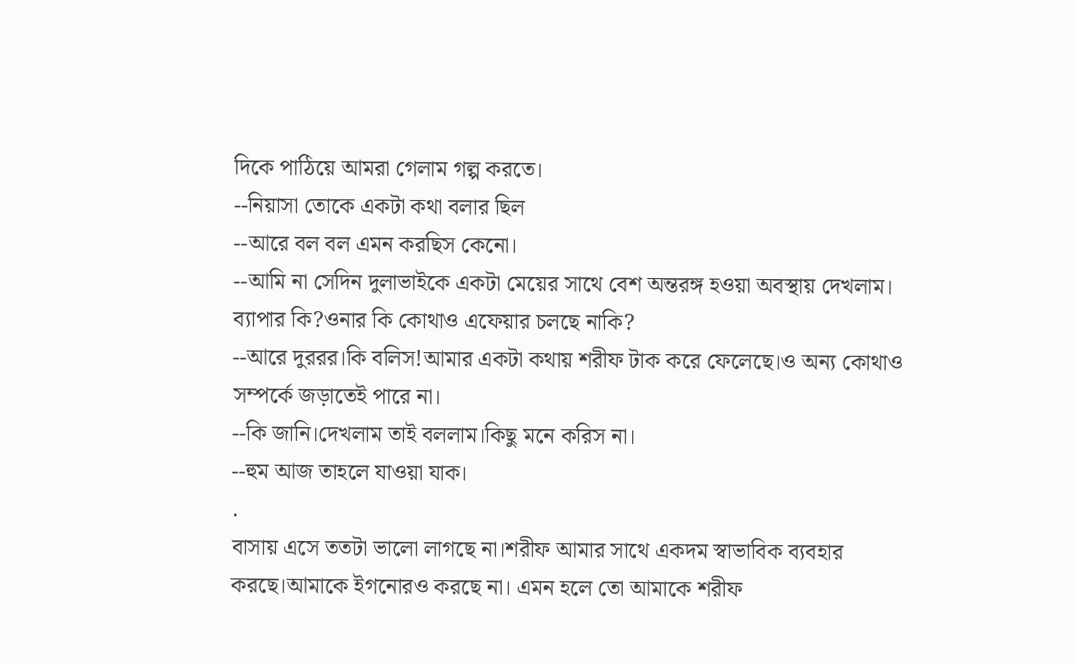দিকে পাঠিয়ে আমরা গেলাম গল্প করতে।
--নিয়াসা তোকে একটা কথা বলার ছিল
--আরে বল বল এমন করছিস কেনো।
--আমি না সেদিন দুলাভাইকে একটা মেয়ের সাথে বেশ অন্তরঙ্গ হওয়া অবস্থায় দেখলাম। ব্যাপার কি?ওনার কি কোথাও এফেয়ার চলছে নাকি?
--আরে দুররর।কি বলিস!আমার একটা কথায় শরীফ টাক করে ফেলেছে।ও অন্য কোথাও সম্পর্কে জড়াতেই পারে না।
--কি জানি।দেখলাম তাই বললাম।কিছু মনে করিস না।
--হুম আজ তাহলে যাওয়া যাক।
.
বাসায় এসে ততটা ভালো লাগছে না।শরীফ আমার সাথে একদম স্বাভাবিক ব্যবহার করছে।আমাকে ইগনোরও করছে না। এমন হলে তো আমাকে শরীফ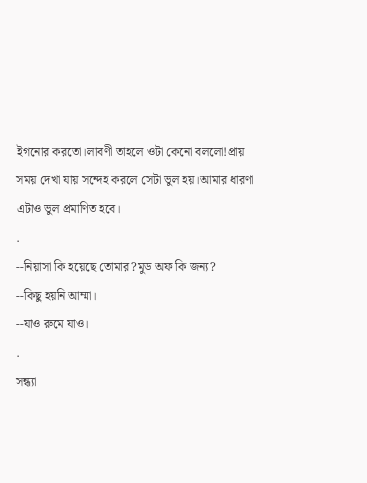ইগনোর করতো।লাবণী তাহলে ওটা কেনো বললো!প্রায় সময় দেখা যায় সন্দেহ করলে সেটা ভুল হয়।আমার ধারণা এটাও ভুল প্রমাণিত হবে।
.
--নিয়াসা কি হয়েছে তোমার?মুড অফ কি জন্য?
--কিছু হয়নি আম্মা।
--যাও রুমে যাও।
.
সন্ধ্যা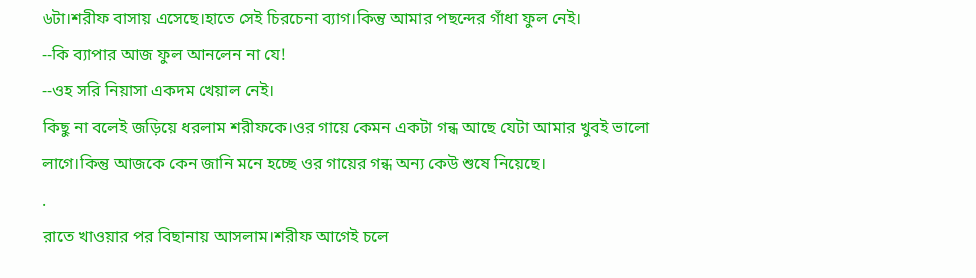৬টা।শরীফ বাসায় এসেছে।হাতে সেই চিরচেনা ব্যাগ।কিন্তু আমার পছন্দের গাঁধা ফুল নেই।
--কি ব্যাপার আজ ফুল আনলেন না যে!
--ওহ সরি নিয়াসা একদম খেয়াল নেই।
কিছু না বলেই জড়িয়ে ধরলাম শরীফকে।ওর গায়ে কেমন একটা গন্ধ আছে যেটা আমার খুবই ভালো লাগে।কিন্তু আজকে কেন জানি মনে হচ্ছে ওর গায়ের গন্ধ অন্য কেউ শুষে নিয়েছে।
.
রাতে খাওয়ার পর বিছানায় আসলাম।শরীফ আগেই চলে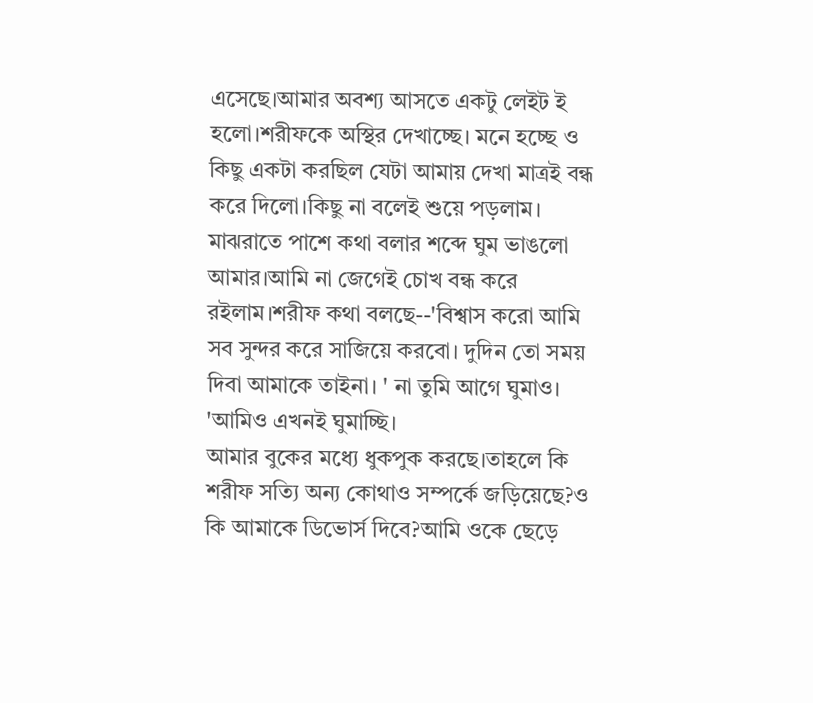এসেছে।আমার অবশ্য আসতে একটু লেইট ই হলো।শরীফকে অস্থির দেখাচ্ছে। মনে হচ্ছে ও কিছু একটা করছিল যেটা আমায় দেখা মাত্রই বন্ধ করে দিলো।কিছু না বলেই শুয়ে পড়লাম।
মাঝরাতে পাশে কথা বলার শব্দে ঘুম ভাঙলো আমার।আমি না জেগেই চোখ বন্ধ করে রইলাম।শরীফ কথা বলছে--'বিশ্বাস করো আমি সব সুন্দর করে সাজিয়ে করবো। দুদিন তো সময় দিবা আমাকে তাইনা। ' না তুমি আগে ঘুমাও। 'আমিও এখনই ঘুমাচ্ছি।
আমার বুকের মধ্যে ধুকপুক করছে।তাহলে কি শরীফ সত্যি অন্য কোথাও সম্পর্কে জড়িয়েছে?ও কি আমাকে ডিভোর্স দিবে?আমি ওকে ছেড়ে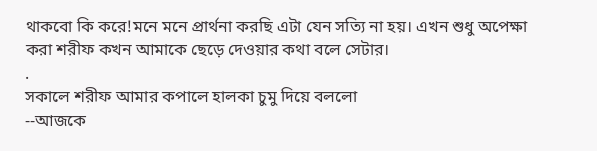থাকবো কি করে!মনে মনে প্রার্থনা করছি এটা যেন সত্যি না হয়। এখন শুধু অপেক্ষা করা শরীফ কখন আমাকে ছেড়ে দেওয়ার কথা বলে সেটার।
.
সকালে শরীফ আমার কপালে হালকা চুমু দিয়ে বললো
--আজকে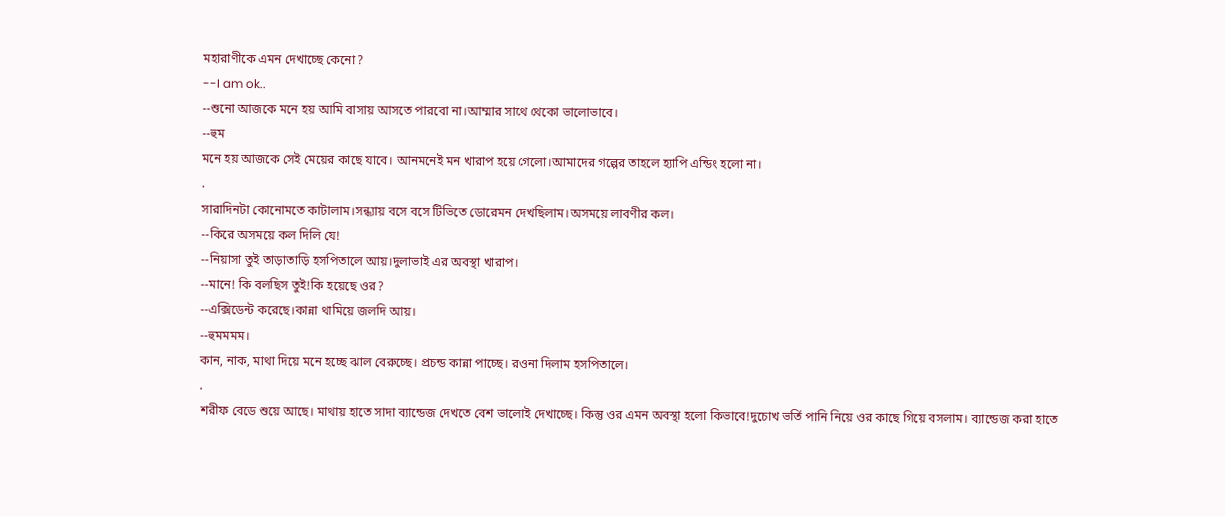মহারাণীকে এমন দেখাচ্ছে কেনো?
--I am ok..
--শুনো আজকে মনে হয় আমি বাসায় আসতে পারবো না।আম্মার সাথে থেকো ভালোভাবে।
--হুম
মনে হয় আজকে সেই মেয়ের কাছে যাবে। আনমনেই মন খারাপ হয়ে গেলো।আমাদের গল্পের তাহলে হ্যাপি এন্ডিং হলো না।
.
সারাদিনটা কোনোমতে কাটালাম।সন্ধ্যায় বসে বসে টিভিতে ডোরেমন দেখছিলাম।অসময়ে লাবণীর কল।
--কিরে অসময়ে কল দিলি যে!
--নিয়াসা তুই তাড়াতাড়ি হসপিতালে আয়।দুলাভাই এর অবস্থা খারাপ।
--মানে! কি বলছিস তুই!কি হয়েছে ওর?
--এক্সিডেন্ট করেছে।কান্না থামিয়ে জলদি আয়।
--হুমমমম।
কান, নাক, মাথা দিয়ে মনে হচ্ছে ঝাল বেরুচ্ছে। প্রচন্ড কান্না পাচ্ছে। রওনা দিলাম হসপিতালে।
.
শরীফ বেডে শুয়ে আছে। মাথায় হাতে সাদা ব্যান্ডেজ দেখতে বেশ ভালোই দেখাচ্ছে। কিন্তু ওর এমন অবস্থা হলো কিভাবে!দুচোখ ভর্তি পানি নিয়ে ওর কাছে গিয়ে বসলাম। ব্যান্ডেজ করা হাতে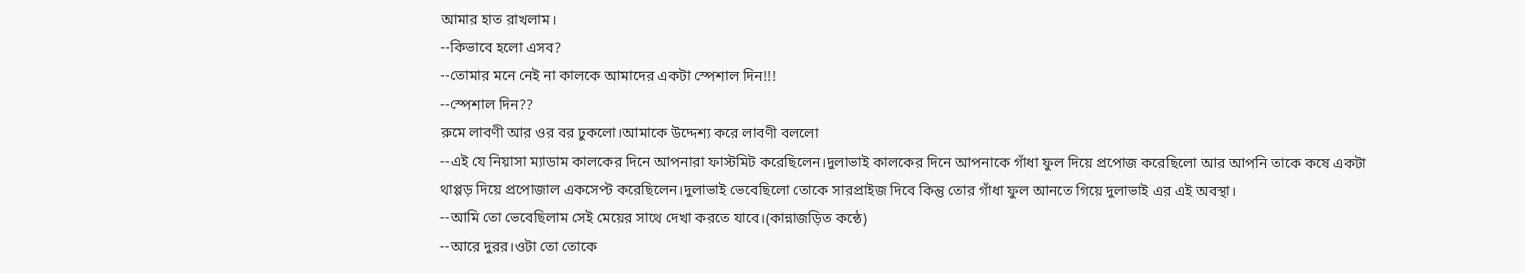আমার হাত রাখলাম।
--কিভাবে হলো এসব?
--তোমার মনে নেই না কালকে আমাদের একটা স্পেশাল দিন!!!
--স্পেশাল দিন??
রুমে লাবণী আর ওর বর ঢুকলো।আমাকে উদ্দেশ্য করে লাবণী বললো
--এই যে নিয়াসা ম্যাডাম কালকের দিনে আপনারা ফাস্টমিট করেছিলেন।দুলাভাই কালকের দিনে আপনাকে গাঁধা ফুল দিয়ে প্রপোজ করেছিলো আর আপনি তাকে কষে একটা থাপ্পড় দিয়ে প্রপোজাল একসেপ্ট করেছিলেন।দুলাভাই ভেবেছিলো তোকে সারপ্রাইজ দিবে কিন্তু তোর গাঁধা ফুল আনতে গিয়ে দুলাভাই এর এই অবস্থা।
--আমি তো ভেবেছিলাম সেই মেয়ের সাথে দেখা করতে যাবে।(কান্নাজড়িত কন্ঠে)
--আরে দুরর।ওটা তো তোকে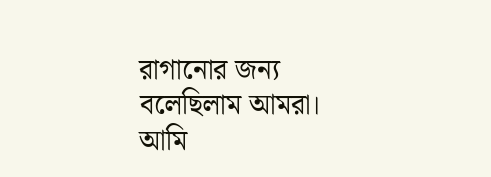রাগানোর জন্য বলেছিলাম আমরা।
আমি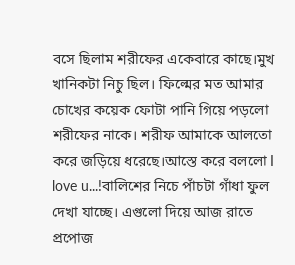বসে ছিলাম শরীফের একেবারে কাছে।মুখ খানিকটা নিচু ছিল। ফিল্মের মত আমার চোখের কয়েক ফোটা পানি গিয়ে পড়লো শরীফের নাকে। শরীফ আমাকে আলতো করে জড়িয়ে ধরেছে।আস্তে করে বললো I love u...!বালিশের নিচে পাঁচটা গাঁধা ফুল দেখা যাচ্ছে। এগুলো দিয়ে আজ রাতে প্রপোজ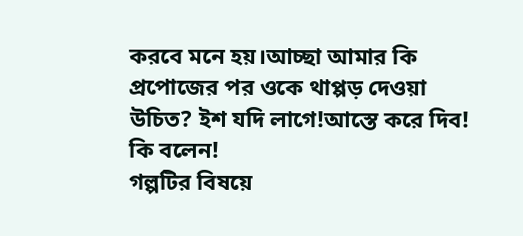করবে মনে হয়।আচ্ছা আমার কি প্রপোজের পর ওকে থাপ্পড় দেওয়া উচিত? ইশ যদি লাগে!আস্তে করে দিব! কি বলেন!
গল্পটির বিষয়ে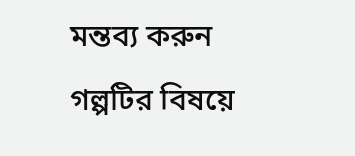মন্তব্য করুন
গল্পটির বিষয়ে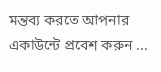মন্তব্য করতে আপনার একাউন্টে প্রবেশ করুন ...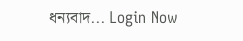ধন্যবাদ... Login Now